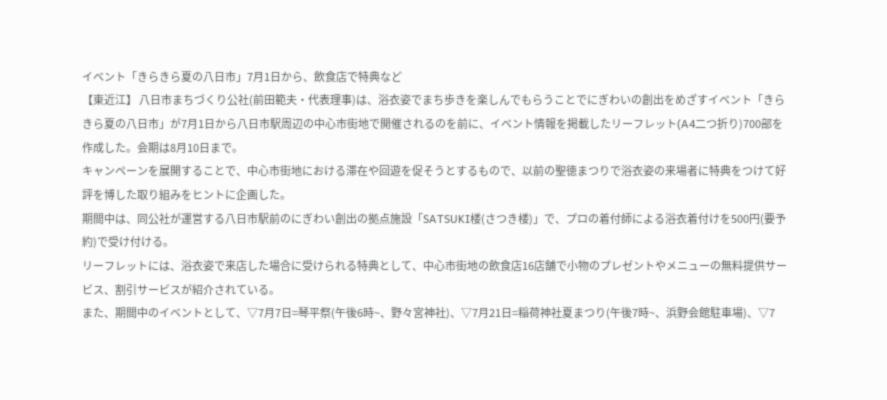イベント「きらきら夏の八日市」7月1日から、飲食店で特典など
【東近江】 八日市まちづくり公社(前田範夫・代表理事)は、浴衣姿でまち歩きを楽しんでもらうことでにぎわいの創出をめざすイベント「きらきら夏の八日市」が7月1日から八日市駅周辺の中心市街地で開催されるのを前に、イベント情報を掲載したリーフレット(A4二つ折り)700部を作成した。会期は8月10日まで。
キャンペーンを展開することで、中心市街地における滞在や回遊を促そうとするもので、以前の聖徳まつりで浴衣姿の来場者に特典をつけて好評を博した取り組みをヒントに企画した。
期間中は、同公社が運営する八日市駅前のにぎわい創出の拠点施設「SATSUKI楼(さつき楼)」で、プロの着付師による浴衣着付けを500円(要予約)で受け付ける。
リーフレットには、浴衣姿で来店した場合に受けられる特典として、中心市街地の飲食店16店舗で小物のプレゼントやメニューの無料提供サービス、割引サービスが紹介されている。
また、期間中のイベントとして、▽7月7日=琴平祭(午後6時~、野々宮神社)、▽7月21日=稲荷神社夏まつり(午後7時~、浜野会館駐車場)、▽7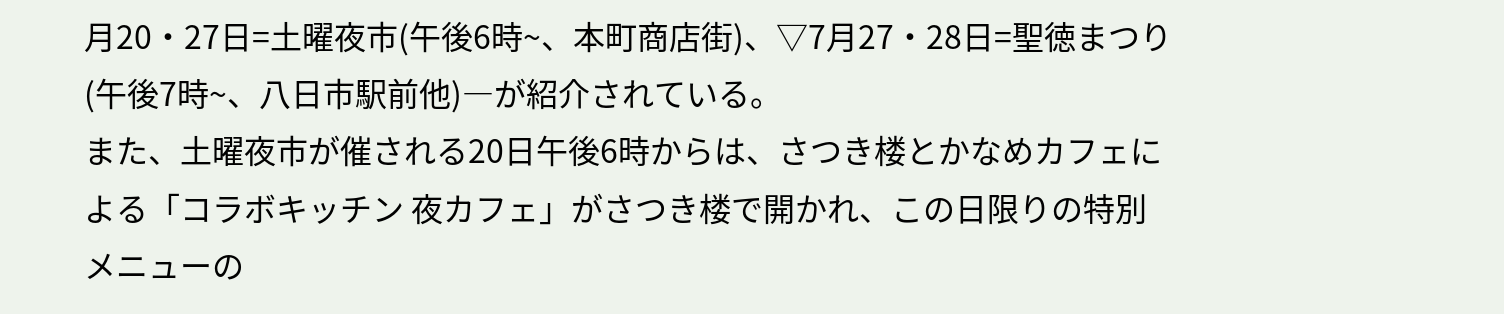月20・27日=土曜夜市(午後6時~、本町商店街)、▽7月27・28日=聖徳まつり(午後7時~、八日市駅前他)―が紹介されている。
また、土曜夜市が催される20日午後6時からは、さつき楼とかなめカフェによる「コラボキッチン 夜カフェ」がさつき楼で開かれ、この日限りの特別メニューの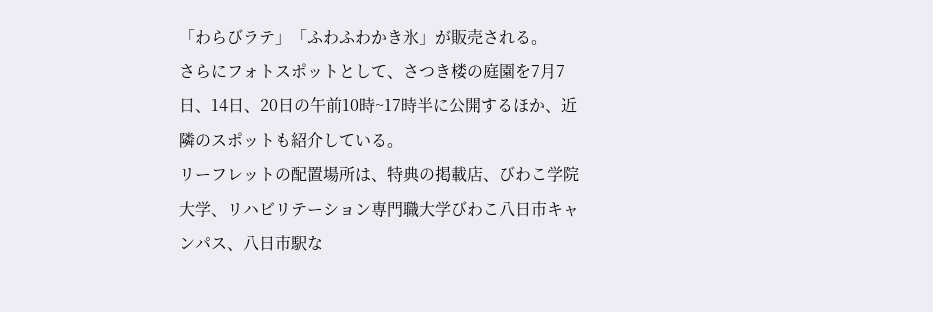「わらびラテ」「ふわふわかき氷」が販売される。
さらにフォトスポットとして、さつき楼の庭園を7月7日、14日、20日の午前10時~17時半に公開するほか、近隣のスポットも紹介している。
リーフレットの配置場所は、特典の掲載店、びわこ学院大学、リハビリテーション専門職大学びわこ八日市キャンパス、八日市駅な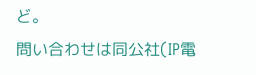ど。
問い合わせは同公社(IP電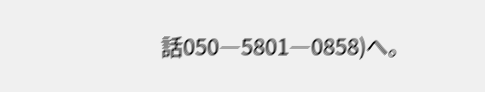話050―5801―0858)へ。